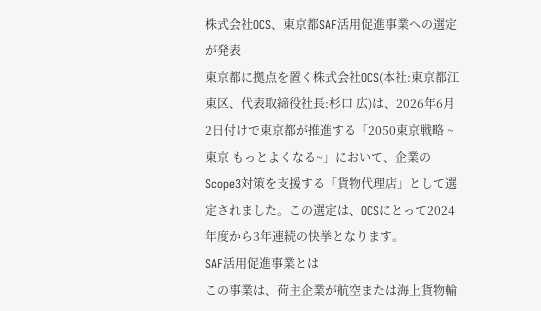株式会社OCS、東京都SAF活用促進事業への選定が発表
東京都に拠点を置く株式会社OCS(本社:東京都江東区、代表取締役社長:杉口 広)は、2026年6月2日付けで東京都が推進する「2050東京戦略 ~東京 もっとよくなる~」において、企業のScope3対策を支援する「貨物代理店」として選定されました。この選定は、OCSにとって2024年度から3年連続の快挙となります。
SAF活用促進事業とは
この事業は、荷主企業が航空または海上貨物輸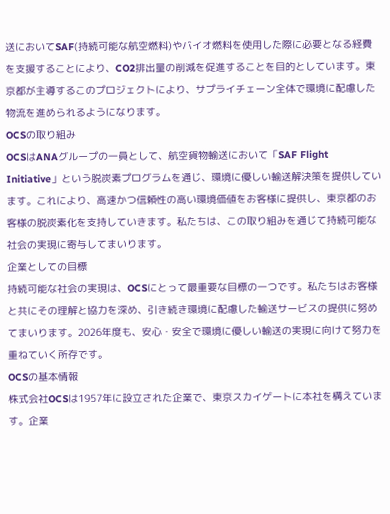送においてSAF(持続可能な航空燃料)やバイオ燃料を使用した際に必要となる経費を支援することにより、CO2排出量の削減を促進することを目的としています。東京都が主導するこのプロジェクトにより、サプライチェーン全体で環境に配慮した物流を進められるようになります。
OCSの取り組み
OCSはANAグループの一員として、航空貨物輸送において「SAF Flight Initiative」という脱炭素プログラムを通じ、環境に優しい輸送解決策を提供しています。これにより、高速かつ信頼性の高い環境価値をお客様に提供し、東京都のお客様の脱炭素化を支持していきます。私たちは、この取り組みを通じて持続可能な社会の実現に寄与してまいります。
企業としての目標
持続可能な社会の実現は、OCSにとって最重要な目標の一つです。私たちはお客様と共にその理解と協力を深め、引き続き環境に配慮した輸送サービスの提供に努めてまいります。2026年度も、安心・安全で環境に優しい輸送の実現に向けて努力を重ねていく所存です。
OCSの基本情報
株式会社OCSは1957年に設立された企業で、東京スカイゲートに本社を構えています。企業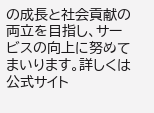の成長と社会貢献の両立を目指し、サービスの向上に努めてまいります。詳しくは公式サイト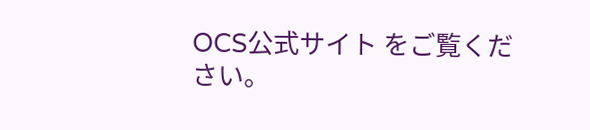OCS公式サイト をご覧ください。